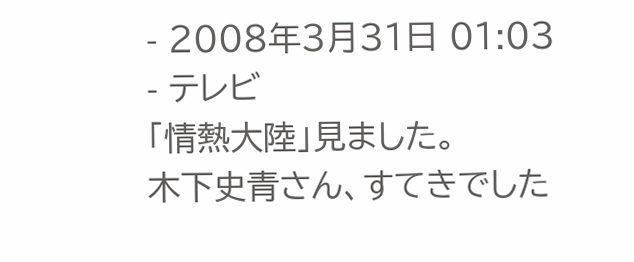- 2008年3月31日 01:03
- テレビ
「情熱大陸」見ました。
木下史青さん、すてきでした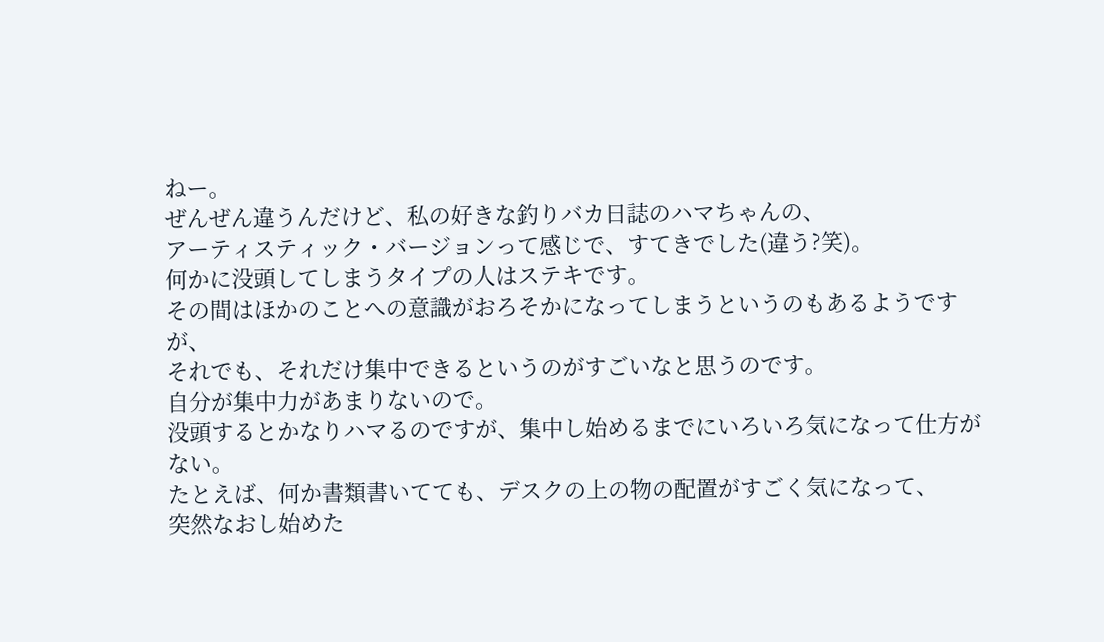ねー。
ぜんぜん違うんだけど、私の好きな釣りバカ日誌のハマちゃんの、
アーティスティック・バージョンって感じで、すてきでした(違う?笑)。
何かに没頭してしまうタイプの人はステキです。
その間はほかのことへの意識がおろそかになってしまうというのもあるようですが、
それでも、それだけ集中できるというのがすごいなと思うのです。
自分が集中力があまりないので。
没頭するとかなりハマるのですが、集中し始めるまでにいろいろ気になって仕方がない。
たとえば、何か書類書いてても、デスクの上の物の配置がすごく気になって、
突然なおし始めた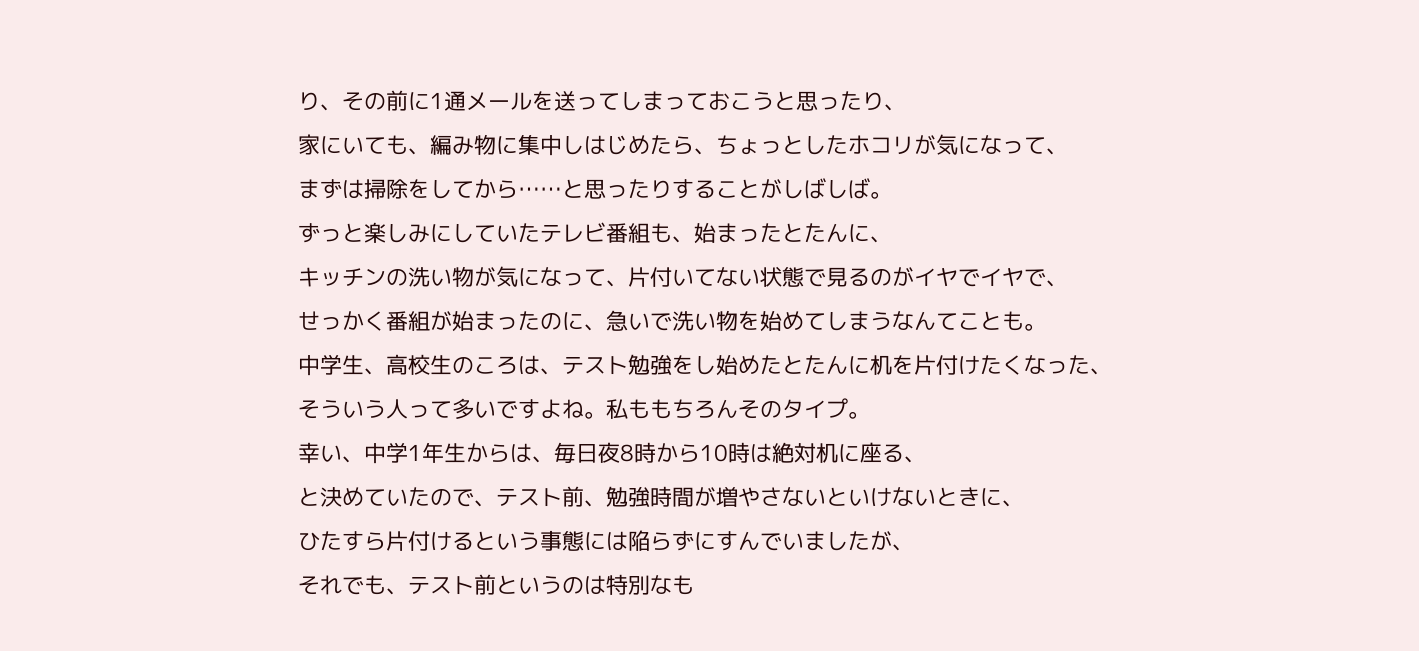り、その前に1通メールを送ってしまっておこうと思ったり、
家にいても、編み物に集中しはじめたら、ちょっとしたホコリが気になって、
まずは掃除をしてから……と思ったりすることがしばしば。
ずっと楽しみにしていたテレビ番組も、始まったとたんに、
キッチンの洗い物が気になって、片付いてない状態で見るのがイヤでイヤで、
せっかく番組が始まったのに、急いで洗い物を始めてしまうなんてことも。
中学生、高校生のころは、テスト勉強をし始めたとたんに机を片付けたくなった、
そういう人って多いですよね。私ももちろんそのタイプ。
幸い、中学1年生からは、毎日夜8時から10時は絶対机に座る、
と決めていたので、テスト前、勉強時間が増やさないといけないときに、
ひたすら片付けるという事態には陥らずにすんでいましたが、
それでも、テスト前というのは特別なも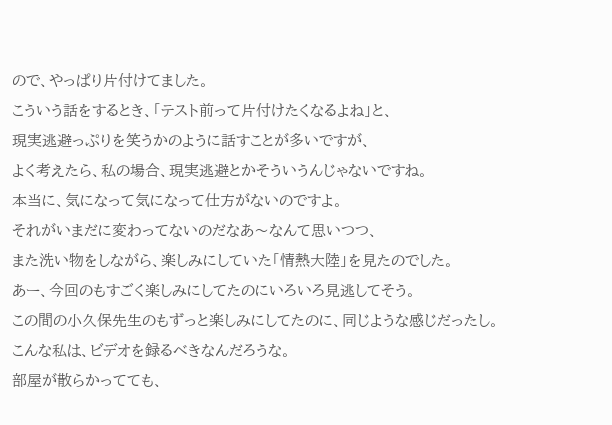ので、やっぱり片付けてました。
こういう話をするとき、「テスト前って片付けたくなるよね」と、
現実逃避っぷりを笑うかのように話すことが多いですが、
よく考えたら、私の場合、現実逃避とかそういうんじゃないですね。
本当に、気になって気になって仕方がないのですよ。
それがいまだに変わってないのだなあ〜なんて思いつつ、
また洗い物をしながら、楽しみにしていた「情熱大陸」を見たのでした。
あー、今回のもすごく楽しみにしてたのにいろいろ見逃してそう。
この間の小久保先生のもずっと楽しみにしてたのに、同じような感じだったし。
こんな私は、ビデオを録るべきなんだろうな。
部屋が散らかってても、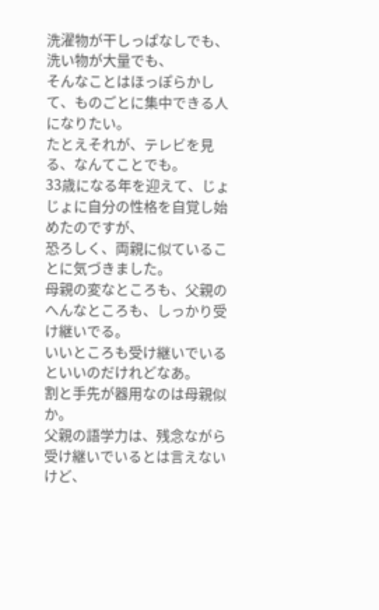洗濯物が干しっぱなしでも、洗い物が大量でも、
そんなことはほっぽらかして、ものごとに集中できる人になりたい。
たとえそれが、テレビを見る、なんてことでも。
33歳になる年を迎えて、じょじょに自分の性格を自覚し始めたのですが、
恐ろしく、両親に似ていることに気づきました。
母親の変なところも、父親のへんなところも、しっかり受け継いでる。
いいところも受け継いでいるといいのだけれどなあ。
割と手先が器用なのは母親似か。
父親の語学力は、残念ながら受け継いでいるとは言えないけど、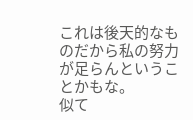これは後天的なものだから私の努力が足らんということかもな。
似て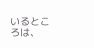いるところは、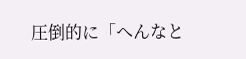圧倒的に「へんなと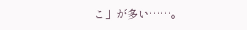こ」が多い……。